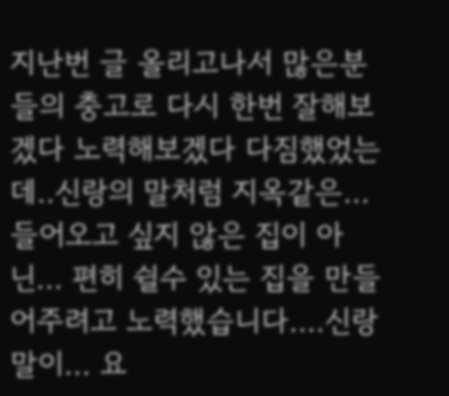지난번 글 올리고나서 많은분들의 충고로 다시 한번 잘해보겠다 노력해보겠다 다짐했었는데..신랑의 말처럼 지옥같은... 들어오고 싶지 않은 집이 아닌... 편히 쉴수 있는 집을 만들어주려고 노력했습니다....신랑 말이... 요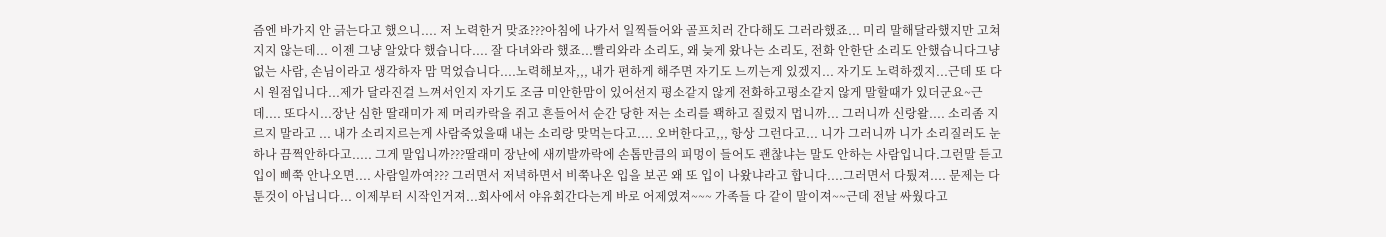즘엔 바가지 안 긁는다고 했으니.... 저 노력한거 맞죠???아침에 나가서 일찍들어와 골프치러 간다해도 그러라했죠... 미리 말해달라했지만 고쳐지지 않는데... 이젠 그냥 알았다 했습니다.... 잘 다녀와라 했죠...빨리와라 소리도, 왜 늦게 왔나는 소리도, 전화 안한단 소리도 안했습니다그냥 없는 사람, 손님이라고 생각하자 맘 먹었습니다....노력해보자,,, 내가 편하게 해주면 자기도 느끼는게 있겠지... 자기도 노력하겠지...근데 또 다시 원점입니다...제가 달라진걸 느껴서인지 자기도 조금 미안한맘이 있어선지 평소같지 않게 전화하고평소같지 않게 말할때가 있더군요~근데.... 또다시...장난 심한 딸래미가 제 머리카락을 쥐고 흔들어서 순간 당한 저는 소리를 꽥하고 질렀지 멉니까... 그러니까 신랑왈.... 소리좀 지르지 말라고 ... 내가 소리지르는게 사람죽었을때 내는 소리랑 맞먹는다고.... 오버한다고,,, 항상 그런다고... 니가 그러니까 니가 소리질러도 눈하나 끔쩍안하다고..... 그게 말입니까???딸래미 장난에 새끼발까락에 손톱만큼의 피멍이 들어도 괜찮냐는 말도 안하는 사람입니다.그런말 듣고 입이 삐쭉 안나오면.... 사람일까여??? 그러면서 저녁하면서 비쭉나온 입을 보곤 왜 또 입이 나왔냐라고 합니다....그러면서 다퉜져.... 문제는 다툰것이 아닙니다... 이제부터 시작인거져...회사에서 야유회간다는게 바로 어제였져~~~ 가족들 다 같이 말이져~~근데 전날 싸웠다고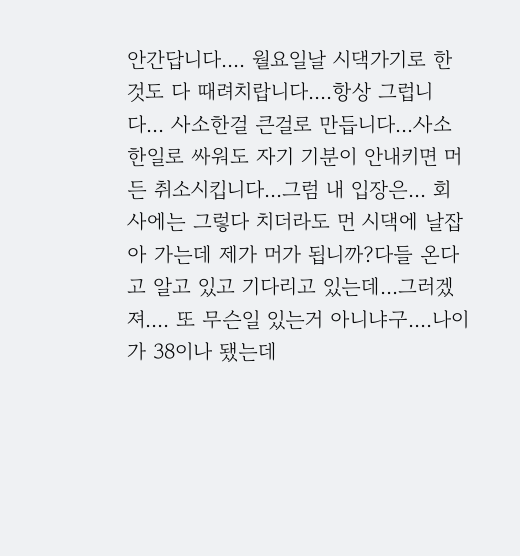안간답니다.... 월요일날 시댁가기로 한것도 다 때려치랍니다....항상 그럽니다... 사소한걸 큰걸로 만듭니다...사소한일로 싸워도 자기 기분이 안내키면 머든 취소시킵니다...그럼 내 입장은... 회사에는 그렇다 치더라도 먼 시댁에 날잡아 가는데 제가 머가 됩니까?다들 온다고 알고 있고 기다리고 있는데...그러겠져.... 또 무슨일 있는거 아니냐구....나이가 38이나 됐는데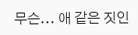무슨... 애 같은 짓인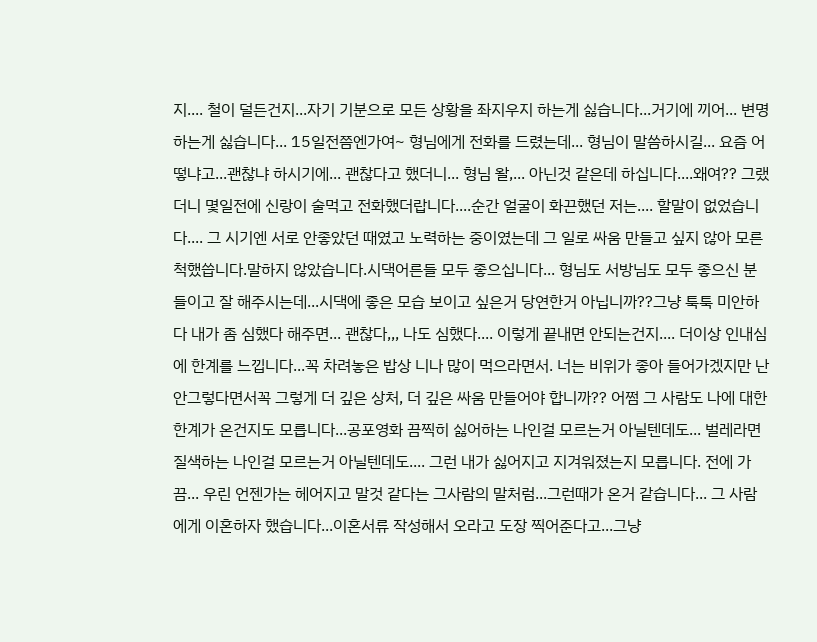지.... 철이 덜든건지...자기 기분으로 모든 상황을 좌지우지 하는게 싫습니다...거기에 끼어... 변명하는게 싫습니다... 15일전쯤엔가여~ 형님에게 전화를 드렸는데... 형님이 말씀하시길... 요즘 어떻냐고...괜찮냐 하시기에... 괜찮다고 했더니... 형님 왈,... 아닌것 같은데 하십니다....왜여?? 그랬더니 몇일전에 신랑이 술먹고 전화했더랍니다....순간 얼굴이 화끈했던 저는.... 할말이 없었습니다.... 그 시기엔 서로 안좋았던 때였고 노력하는 중이였는데 그 일로 싸움 만들고 싶지 않아 모른척했씁니다.말하지 않았습니다.시댁어른들 모두 좋으십니다... 형님도 서방님도 모두 좋으신 분들이고 잘 해주시는데...시댁에 좋은 모습 보이고 싶은거 당연한거 아닙니까??그냥 툭툭 미안하다 내가 좀 심했다 해주면... 괜찮다,,, 나도 심했다.... 이렇게 끝내면 안되는건지.... 더이상 인내심에 한계를 느낍니다...꼭 차려놓은 밥상 니나 많이 먹으라면서. 너는 비위가 좋아 들어가겠지만 난 안그렇다면서꼭 그렇게 더 깊은 상처, 더 깊은 싸움 만들어야 합니까?? 어쩜 그 사람도 나에 대한 한계가 온건지도 모릅니다...공포영화 끔찍히 싫어하는 나인걸 모르는거 아닐텐데도... 벌레라면 질색하는 나인걸 모르는거 아닐텐데도.... 그런 내가 싫어지고 지겨워졌는지 모릅니다. 전에 가끔... 우린 언젠가는 헤어지고 말것 같다는 그사람의 말처럼...그런때가 온거 같습니다... 그 사람에게 이혼하자 했습니다...이혼서류 작성해서 오라고 도장 찍어준다고...그냥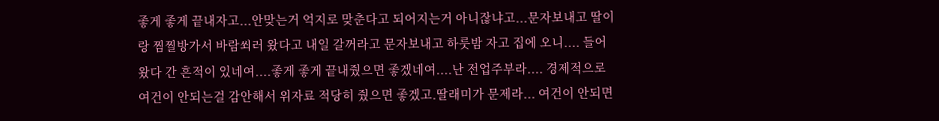좋게 좋게 끝내자고...안맞는거 억지로 맞춘다고 되어지는거 아니잖냐고...문자보내고 딸이랑 찜찔방가서 바람쐬러 왔다고 내일 갈꺼라고 문자보내고 하룻밤 자고 집에 오니.... 들어왔다 간 흔적이 있네여....좋게 좋게 끝내줬으면 좋겠네여....난 전업주부라.... 경제적으로 여건이 안되는걸 감안해서 위자료 적당히 줬으면 좋겠고.딸래미가 문제라... 여건이 안되면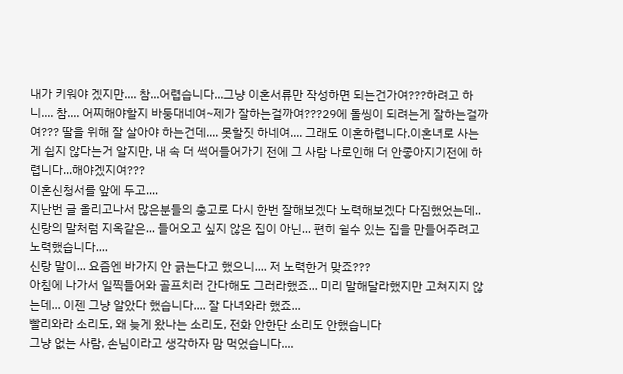내가 키워야 겠지만.... 참...어렵습니다...그냥 이혼서류만 작성하면 되는건가여???하려고 하니.... 참.... 어찌해야할지 바둥대네여~제가 잘하는걸까여???29에 돌씽이 되려는게 잘하는걸까여??? 딸을 위해 잘 살아야 하는건데.... 못할짓 하네여.... 그래도 이혼하렵니다.이혼녀로 사는게 쉽지 않다는거 알지만, 내 속 더 썩어들어가기 전에 그 사람 나로인해 더 안좋아지기전에 하렵니다...해야겠지여???
이혼신청서를 앞에 두고....
지난번 글 올리고나서 많은분들의 충고로 다시 한번 잘해보겠다 노력해보겠다 다짐했었는데..
신랑의 말처럼 지옥같은... 들어오고 싶지 않은 집이 아닌... 편히 쉴수 있는 집을 만들어주려고 노력했습니다....
신랑 말이... 요즘엔 바가지 안 긁는다고 했으니.... 저 노력한거 맞죠???
아침에 나가서 일찍들어와 골프치러 간다해도 그러라했죠... 미리 말해달라했지만 고쳐지지 않는데... 이젠 그냥 알았다 했습니다.... 잘 다녀와라 했죠...
빨리와라 소리도, 왜 늦게 왔나는 소리도, 전화 안한단 소리도 안했습니다
그냥 없는 사람, 손님이라고 생각하자 맘 먹었습니다....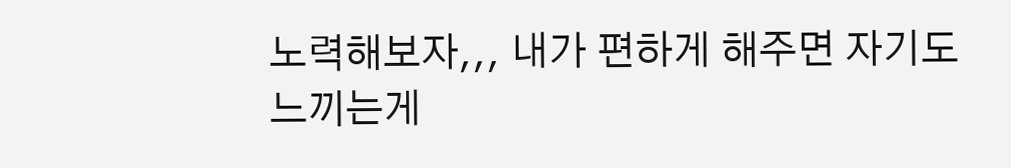노력해보자,,, 내가 편하게 해주면 자기도 느끼는게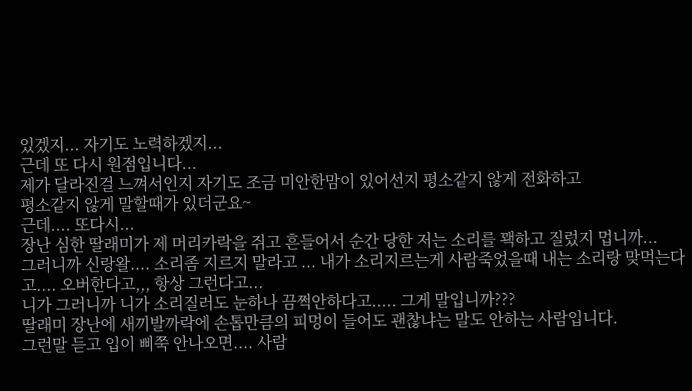있겠지... 자기도 노력하겠지...
근데 또 다시 원점입니다...
제가 달라진걸 느껴서인지 자기도 조금 미안한맘이 있어선지 평소같지 않게 전화하고
평소같지 않게 말할때가 있더군요~
근데.... 또다시...
장난 심한 딸래미가 제 머리카락을 쥐고 흔들어서 순간 당한 저는 소리를 꽥하고 질렀지 멉니까...
그러니까 신랑왈.... 소리좀 지르지 말라고 ... 내가 소리지르는게 사람죽었을때 내는 소리랑 맞먹는다고.... 오버한다고,,, 항상 그런다고...
니가 그러니까 니가 소리질러도 눈하나 끔쩍안하다고..... 그게 말입니까???
딸래미 장난에 새끼발까락에 손톱만큼의 피멍이 들어도 괜찮냐는 말도 안하는 사람입니다.
그런말 듣고 입이 삐쭉 안나오면.... 사람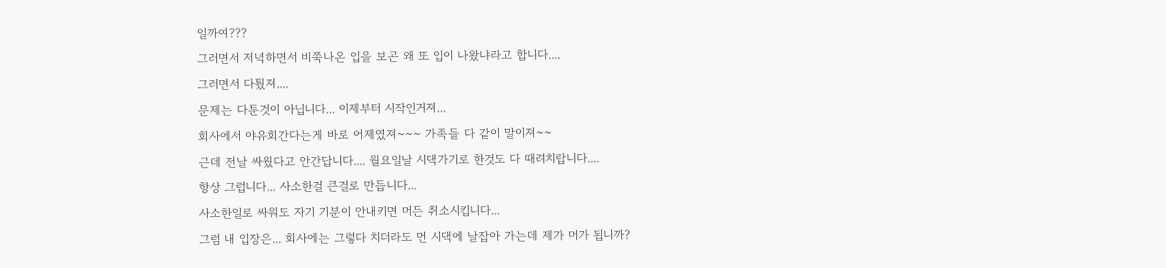일까여???
그러면서 저녁하면서 비쭉나온 입을 보곤 왜 또 입이 나왔냐라고 합니다....
그러면서 다퉜져....
문제는 다툰것이 아닙니다... 이제부터 시작인거져...
회사에서 야유회간다는게 바로 어제였져~~~ 가족들 다 같이 말이져~~
근데 전날 싸웠다고 안간답니다.... 월요일날 시댁가기로 한것도 다 때려치랍니다....
항상 그럽니다... 사소한걸 큰걸로 만듭니다...
사소한일로 싸워도 자기 기분이 안내키면 머든 취소시킵니다...
그럼 내 입장은... 회사에는 그렇다 치더라도 먼 시댁에 날잡아 가는데 제가 머가 됩니까?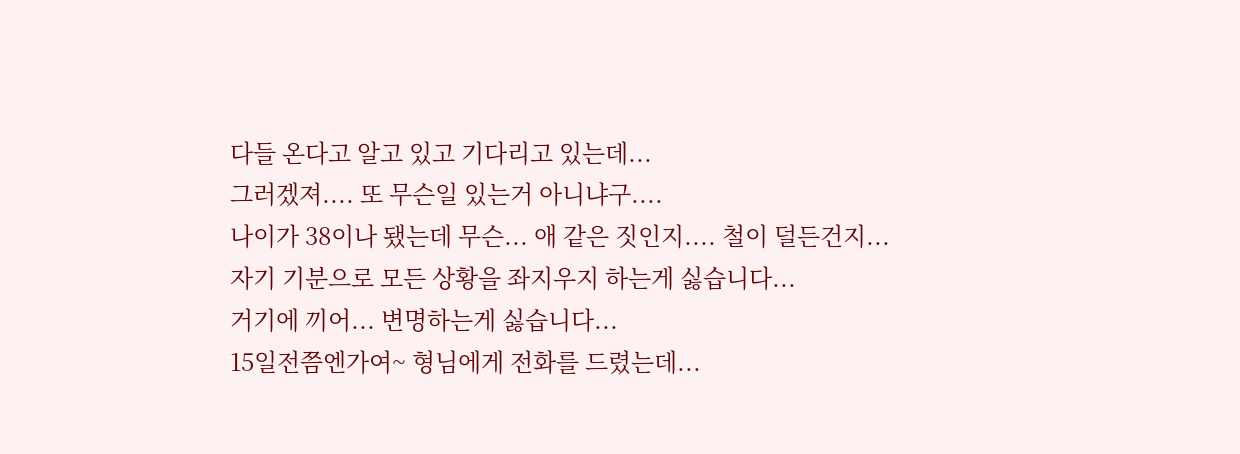다들 온다고 알고 있고 기다리고 있는데...
그러겠져.... 또 무슨일 있는거 아니냐구....
나이가 38이나 됐는데 무슨... 애 같은 짓인지.... 철이 덜든건지...
자기 기분으로 모든 상황을 좌지우지 하는게 싫습니다...
거기에 끼어... 변명하는게 싫습니다...
15일전쯤엔가여~ 형님에게 전화를 드렸는데...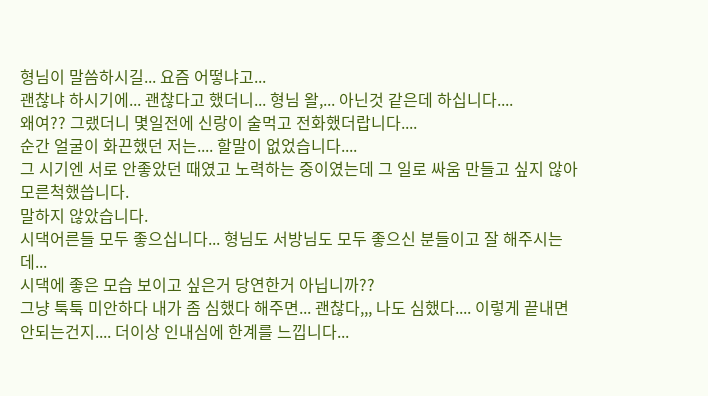형님이 말씀하시길... 요즘 어떻냐고...
괜찮냐 하시기에... 괜찮다고 했더니... 형님 왈,... 아닌것 같은데 하십니다....
왜여?? 그랬더니 몇일전에 신랑이 술먹고 전화했더랍니다....
순간 얼굴이 화끈했던 저는.... 할말이 없었습니다....
그 시기엔 서로 안좋았던 때였고 노력하는 중이였는데 그 일로 싸움 만들고 싶지 않아 모른척했씁니다.
말하지 않았습니다.
시댁어른들 모두 좋으십니다... 형님도 서방님도 모두 좋으신 분들이고 잘 해주시는데...
시댁에 좋은 모습 보이고 싶은거 당연한거 아닙니까??
그냥 툭툭 미안하다 내가 좀 심했다 해주면... 괜찮다,,, 나도 심했다.... 이렇게 끝내면 안되는건지.... 더이상 인내심에 한계를 느낍니다...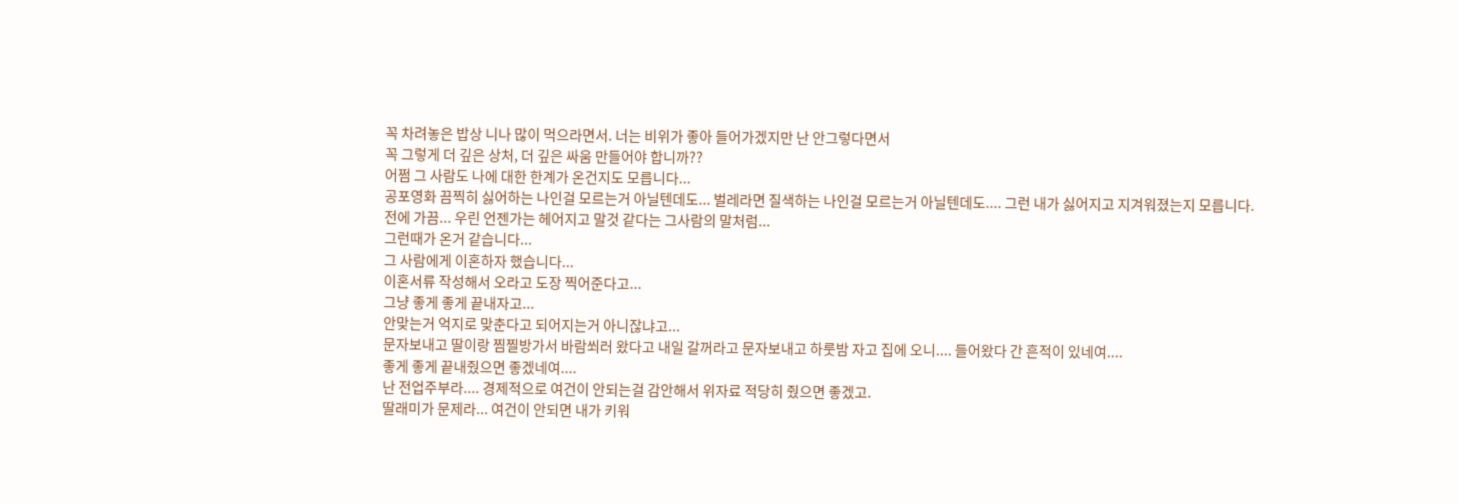꼭 차려놓은 밥상 니나 많이 먹으라면서. 너는 비위가 좋아 들어가겠지만 난 안그렇다면서
꼭 그렇게 더 깊은 상처, 더 깊은 싸움 만들어야 합니까??
어쩜 그 사람도 나에 대한 한계가 온건지도 모릅니다...
공포영화 끔찍히 싫어하는 나인걸 모르는거 아닐텐데도... 벌레라면 질색하는 나인걸 모르는거 아닐텐데도.... 그런 내가 싫어지고 지겨워졌는지 모릅니다.
전에 가끔... 우린 언젠가는 헤어지고 말것 같다는 그사람의 말처럼...
그런때가 온거 같습니다...
그 사람에게 이혼하자 했습니다...
이혼서류 작성해서 오라고 도장 찍어준다고...
그냥 좋게 좋게 끝내자고...
안맞는거 억지로 맞춘다고 되어지는거 아니잖냐고...
문자보내고 딸이랑 찜찔방가서 바람쐬러 왔다고 내일 갈꺼라고 문자보내고 하룻밤 자고 집에 오니.... 들어왔다 간 흔적이 있네여....
좋게 좋게 끝내줬으면 좋겠네여....
난 전업주부라.... 경제적으로 여건이 안되는걸 감안해서 위자료 적당히 줬으면 좋겠고.
딸래미가 문제라... 여건이 안되면 내가 키워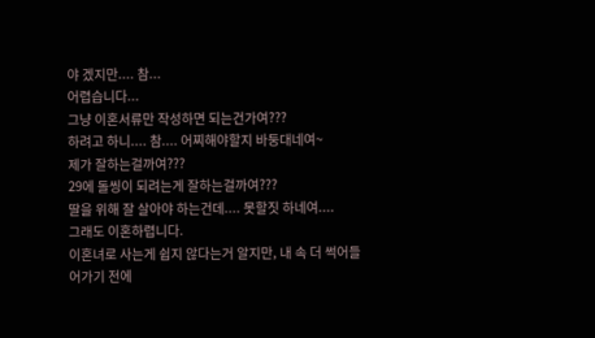야 겠지만.... 참...
어렵습니다...
그냥 이혼서류만 작성하면 되는건가여???
하려고 하니.... 참.... 어찌해야할지 바둥대네여~
제가 잘하는걸까여???
29에 돌씽이 되려는게 잘하는걸까여???
딸을 위해 잘 살아야 하는건데.... 못할짓 하네여....
그래도 이혼하렵니다.
이혼녀로 사는게 쉽지 않다는거 알지만, 내 속 더 썩어들어가기 전에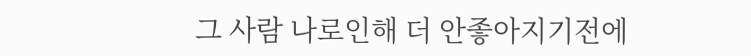그 사람 나로인해 더 안좋아지기전에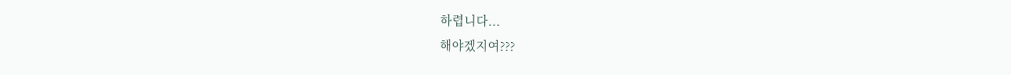하렵니다...
해야겠지여???